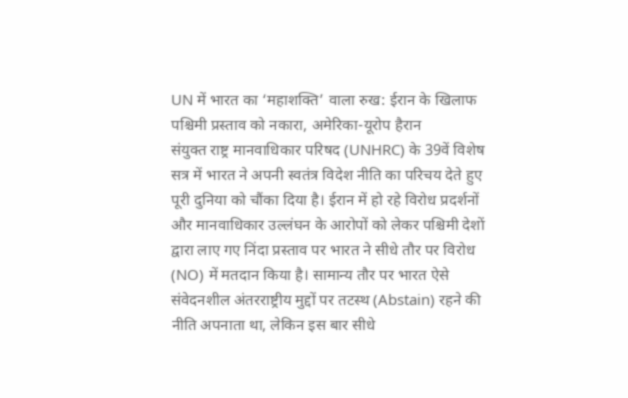UN में भारत का ‘महाशक्ति’ वाला रुख: ईरान के खिलाफ पश्चिमी प्रस्ताव को नकारा, अमेरिका-यूरोप हैरान
संयुक्त राष्ट्र मानवाधिकार परिषद (UNHRC) के 39वें विशेष सत्र में भारत ने अपनी स्वतंत्र विदेश नीति का परिचय देते हुए पूरी दुनिया को चौंका दिया है। ईरान में हो रहे विरोध प्रदर्शनों और मानवाधिकार उल्लंघन के आरोपों को लेकर पश्चिमी देशों द्वारा लाए गए निंदा प्रस्ताव पर भारत ने सीधे तौर पर विरोध (NO) में मतदान किया है। सामान्य तौर पर भारत ऐसे संवेदनशील अंतरराष्ट्रीय मुद्दों पर तटस्थ (Abstain) रहने की नीति अपनाता था, लेकिन इस बार सीधे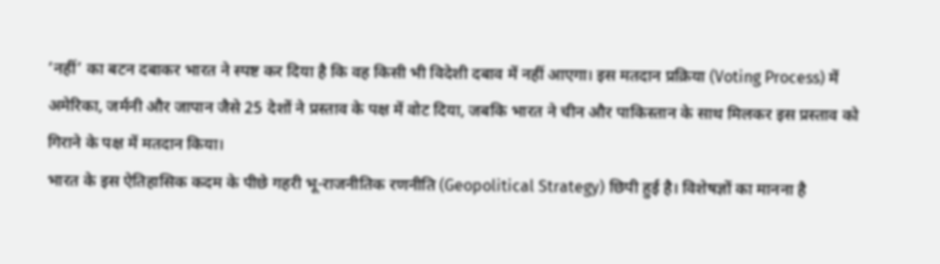‘नहीं’ का बटन दबाकर भारत ने स्पष्ट कर दिया है कि वह किसी भी विदेशी दबाव में नहीं आएगा। इस मतदान प्रक्रिया (Voting Process) में अमेरिका, जर्मनी और जापान जैसे 25 देशों ने प्रस्ताव के पक्ष में वोट दिया, जबकि भारत ने चीन और पाकिस्तान के साथ मिलकर इस प्रस्ताव को गिराने के पक्ष में मतदान किया।
भारत के इस ऐतिहासिक कदम के पीछे गहरी भू-राजनीतिक रणनीति (Geopolitical Strategy) छिपी हुई है। विशेषज्ञों का मानना है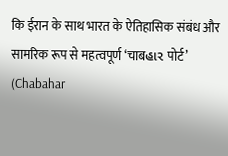कि ईरान के साथ भारत के ऐतिहासिक संबंध और सामरिक रूप से महत्वपूर्ण ‘चाबહાર पोर्ट’ (Chabahar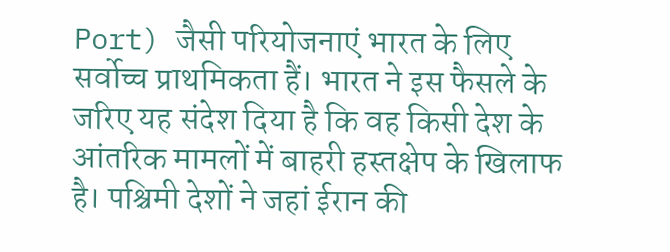Port) जैसी परियोजनाएं भारत के लिए सर्वोच्च प्राथमिकता हैं। भारत ने इस फैसले के जरिए यह संदेश दिया है कि वह किसी देश के आंतरिक मामलों में बाहरी हस्तक्षेप के खिलाफ है। पश्चिमी देशों ने जहां ईरान की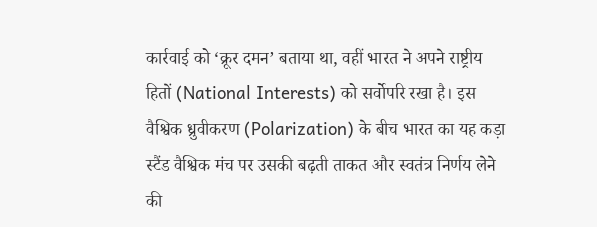कार्रवाई को ‘क्रूर दमन’ बताया था, वहीं भारत ने अपने राष्ट्रीय हितों (National Interests) को सर्वोपरि रखा है। इस वैश्विक ध्रुवीकरण (Polarization) के बीच भारत का यह कड़ा स्टैंड वैश्विक मंच पर उसकी बढ़ती ताकत और स्वतंत्र निर्णय लेने की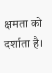क्षमता को दर्शाता है।